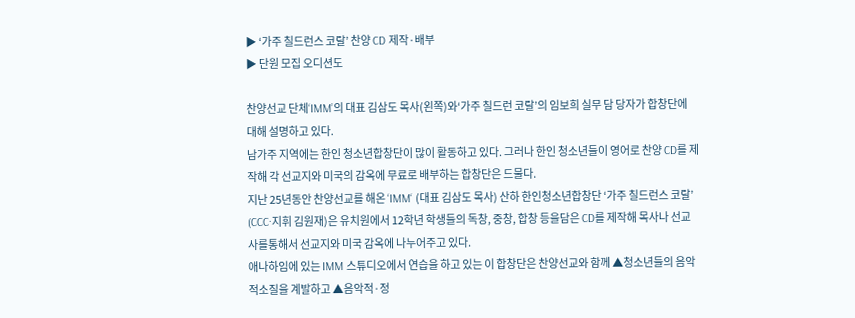▶ ‘가주 칠드런스 코랄’ 찬양 CD 제작·배부
▶ 단원 모집 오디션도

찬양선교 단체‘IMM’의 대표 김삼도 목사(왼쪽)와‘가주 칠드런 코랄’의 임보희 실무 담 당자가 합창단에 대해 설명하고 있다.
남가주 지역에는 한인 청소년합창단이 많이 활동하고 있다. 그러나 한인 청소년들이 영어로 찬양 CD를 제작해 각 선교지와 미국의 감옥에 무료로 배부하는 합창단은 드물다.
지난 25년동안 찬양선교를 해온 ‘IMM‘ (대표 김삼도 목사) 산하 한인청소년합창단 ‘가주 칠드런스 코랄’ (CCC·지휘 김원재)은 유치원에서 12학년 학생들의 독창, 중창, 합창 등을담은 CD를 제작해 목사나 선교사를통해서 선교지와 미국 감옥에 나누어주고 있다.
애나하임에 있는 IMM 스튜디오에서 연습을 하고 있는 이 합창단은 찬양선교와 함께 ▲청소년들의 음악적소질을 계발하고 ▲음악적·정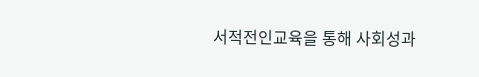서적전인교육을 통해 사회성과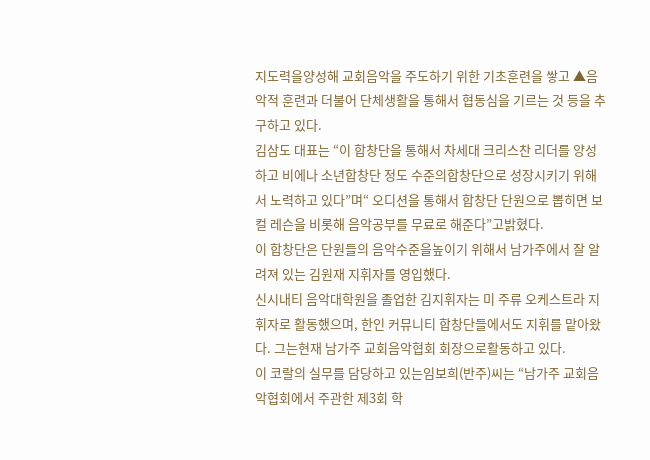지도력을양성해 교회음악을 주도하기 위한 기초훈련을 쌓고 ▲음악적 훈련과 더불어 단체생활을 통해서 협동심을 기르는 것 등을 추구하고 있다.
김삼도 대표는 “이 합창단을 통해서 차세대 크리스찬 리더를 양성하고 비에나 소년합창단 정도 수준의합창단으로 성장시키기 위해서 노력하고 있다”며“ 오디션을 통해서 합창단 단원으로 뽑히면 보컬 레슨을 비롯해 음악공부를 무료로 해준다”고밝혔다.
이 합창단은 단원들의 음악수준을높이기 위해서 남가주에서 잘 알려져 있는 김원재 지휘자를 영입했다.
신시내티 음악대학원을 졸업한 김지휘자는 미 주류 오케스트라 지휘자로 활동했으며, 한인 커뮤니티 합창단들에서도 지휘를 맡아왔다. 그는현재 남가주 교회음악협회 회장으로활동하고 있다.
이 코랄의 실무를 담당하고 있는임보희(반주)씨는 “남가주 교회음악협회에서 주관한 제3회 학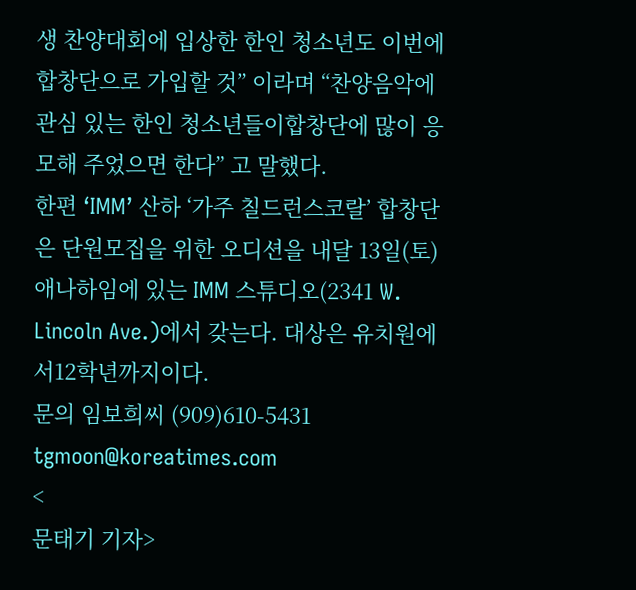생 찬양대회에 입상한 한인 청소년도 이번에합창단으로 가입할 것” 이라며 “찬양음악에 관심 있는 한인 청소년들이합창단에 많이 응모해 주었으면 한다” 고 말했다.
한편 ‘IMM’ 산하 ‘가주 칠드런스코랄’ 합창단은 단원모집을 위한 오디션을 내달 13일(토) 애나하임에 있는 IMM 스튜디오(2341 W. Lincoln Ave.)에서 갖는다. 대상은 유치원에서12학년까지이다.
문의 임보희씨 (909)610-5431
tgmoon@koreatimes.com
<
문태기 기자>